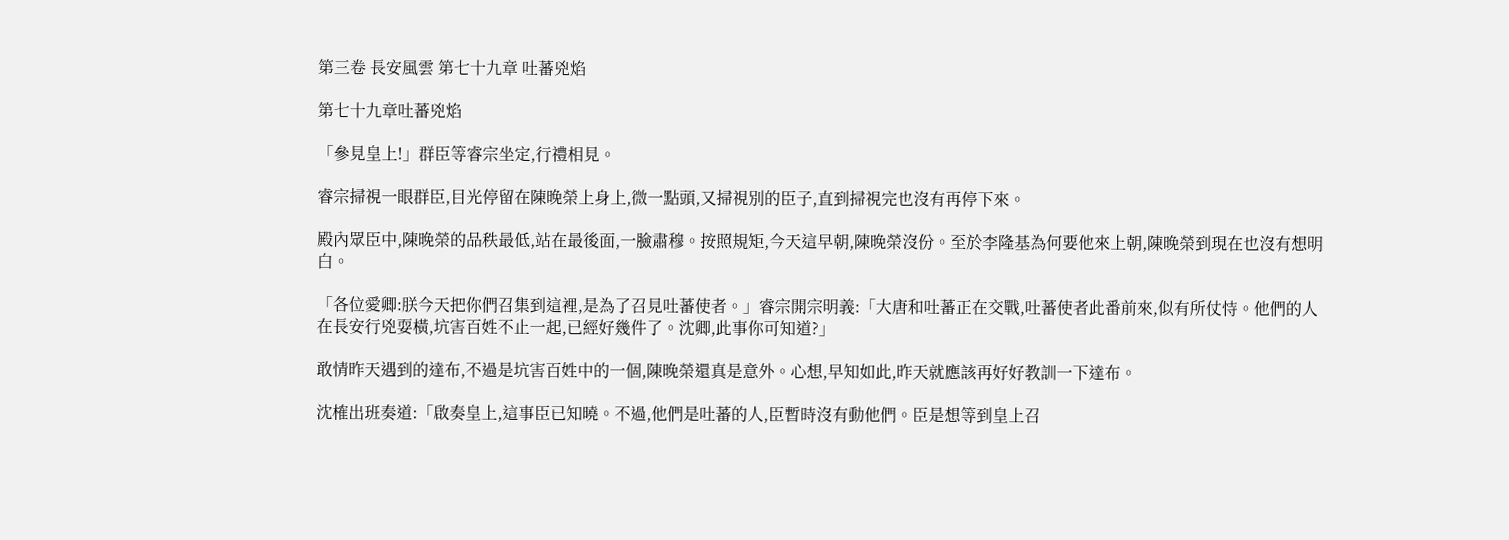第三卷 長安風雲 第七十九章 吐蕃兇焰

第七十九章吐蕃兇焰

「參見皇上!」群臣等睿宗坐定,行禮相見。

睿宗掃視一眼群臣,目光停留在陳晚榮上身上,微一點頭,又掃視別的臣子,直到掃視完也沒有再停下來。

殿內眾臣中,陳晚榮的品秩最低,站在最後面,一臉肅穆。按照規矩,今天這早朝,陳晚榮沒份。至於李隆基為何要他來上朝,陳晚榮到現在也沒有想明白。

「各位愛卿:朕今天把你們召集到這裡,是為了召見吐蕃使者。」睿宗開宗明義:「大唐和吐蕃正在交戰,吐蕃使者此番前來,似有所仗恃。他們的人在長安行兇耍橫,坑害百姓不止一起,已經好幾件了。沈卿,此事你可知道?」

敢情昨天遇到的達布,不過是坑害百姓中的一個,陳晚榮還真是意外。心想,早知如此,昨天就應該再好好教訓一下達布。

沈榷出班奏道:「啟奏皇上,這事臣已知曉。不過,他們是吐蕃的人,臣暫時沒有動他們。臣是想等到皇上召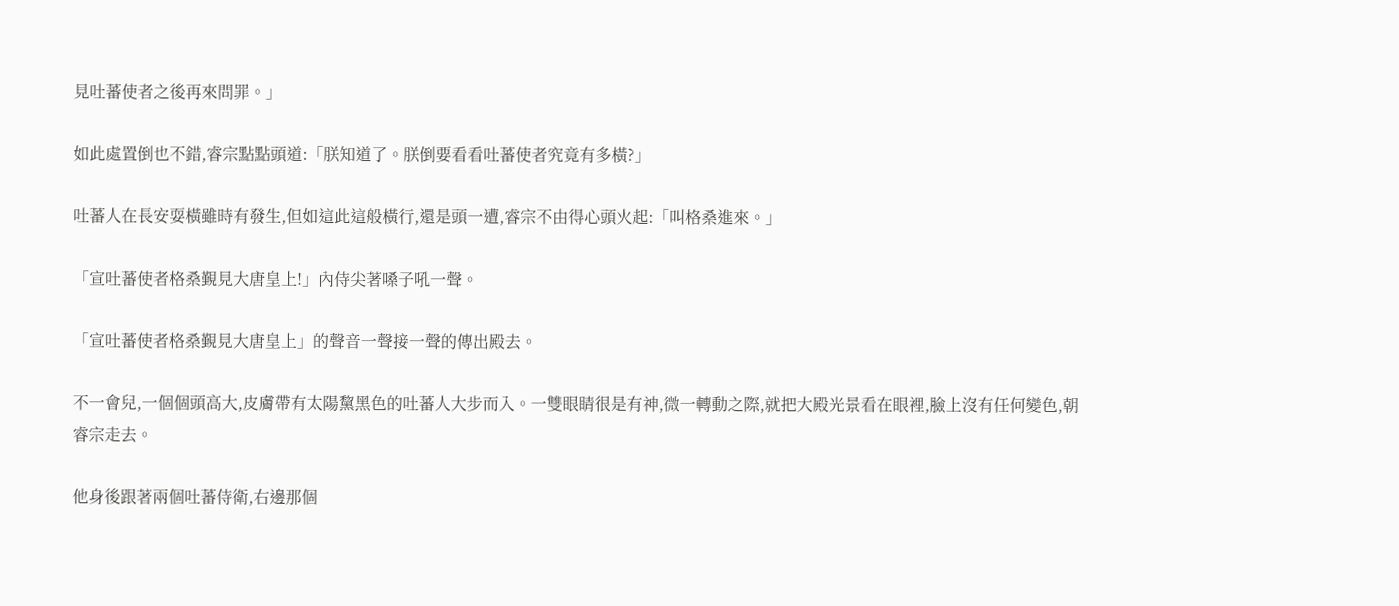見吐蕃使者之後再來問罪。」

如此處置倒也不錯,睿宗點點頭道:「朕知道了。朕倒要看看吐蕃使者究竟有多橫?」

吐蕃人在長安耍橫雖時有發生,但如這此這般橫行,還是頭一遭,睿宗不由得心頭火起:「叫格桑進來。」

「宣吐蕃使者格桑覲見大唐皇上!」內侍尖著嗓子吼一聲。

「宣吐蕃使者格桑覲見大唐皇上」的聲音一聲接一聲的傳出殿去。

不一會兒,一個個頭高大,皮膚帶有太陽黧黑色的吐蕃人大步而入。一雙眼睛很是有神,微一轉動之際,就把大殿光景看在眼裡,臉上沒有任何變色,朝睿宗走去。

他身後跟著兩個吐蕃侍衛,右邊那個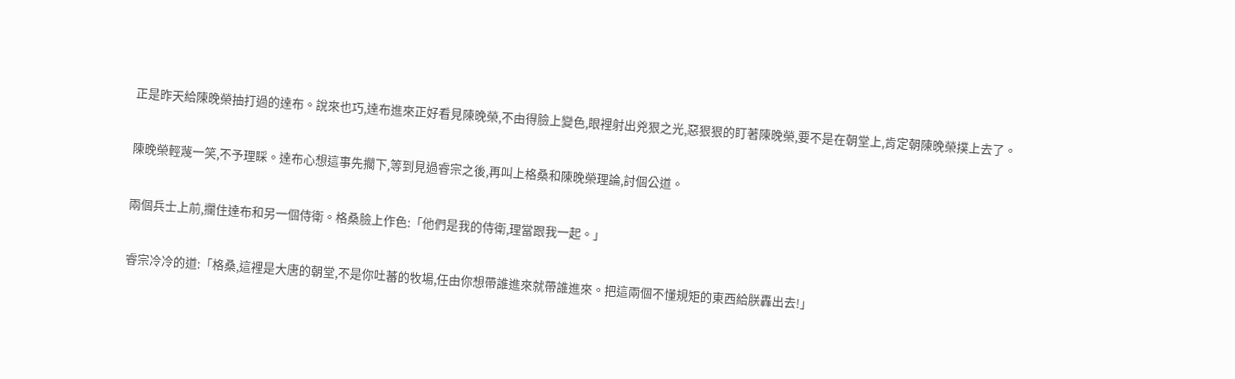正是昨天給陳晚榮抽打過的達布。說來也巧,達布進來正好看見陳晚榮,不由得臉上變色,眼裡射出兇狠之光,惡狠狠的盯著陳晚榮,要不是在朝堂上,肯定朝陳晚榮撲上去了。

陳晚榮輕蔑一笑,不予理睬。達布心想這事先擱下,等到見過睿宗之後,再叫上格桑和陳晚榮理論,討個公道。

兩個兵士上前,攔住達布和另一個侍衛。格桑臉上作色:「他們是我的侍衛,理當跟我一起。」

睿宗冷冷的道:「格桑,這裡是大唐的朝堂,不是你吐蕃的牧場,任由你想帶誰進來就帶誰進來。把這兩個不懂規矩的東西給朕轟出去!」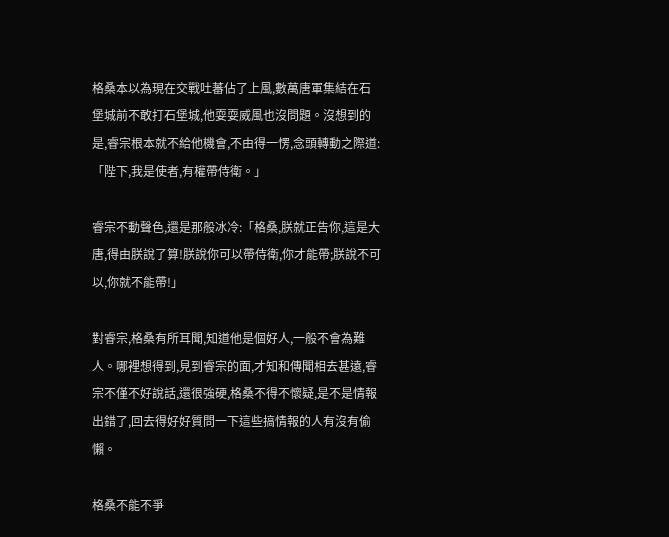格桑本以為現在交戰吐蕃佔了上風,數萬唐軍集結在石堡城前不敢打石堡城,他耍耍威風也沒問題。沒想到的是,睿宗根本就不給他機會,不由得一愣,念頭轉動之際道:「陛下,我是使者,有權帶侍衛。」

睿宗不動聲色,還是那般冰冷:「格桑,朕就正告你,這是大唐,得由朕說了算!朕說你可以帶侍衛,你才能帶;朕說不可以,你就不能帶!」

對睿宗,格桑有所耳聞,知道他是個好人,一般不會為難人。哪裡想得到,見到睿宗的面,才知和傳聞相去甚遠,睿宗不僅不好說話,還很強硬,格桑不得不懷疑,是不是情報出錯了,回去得好好質問一下這些搞情報的人有沒有偷懶。

格桑不能不爭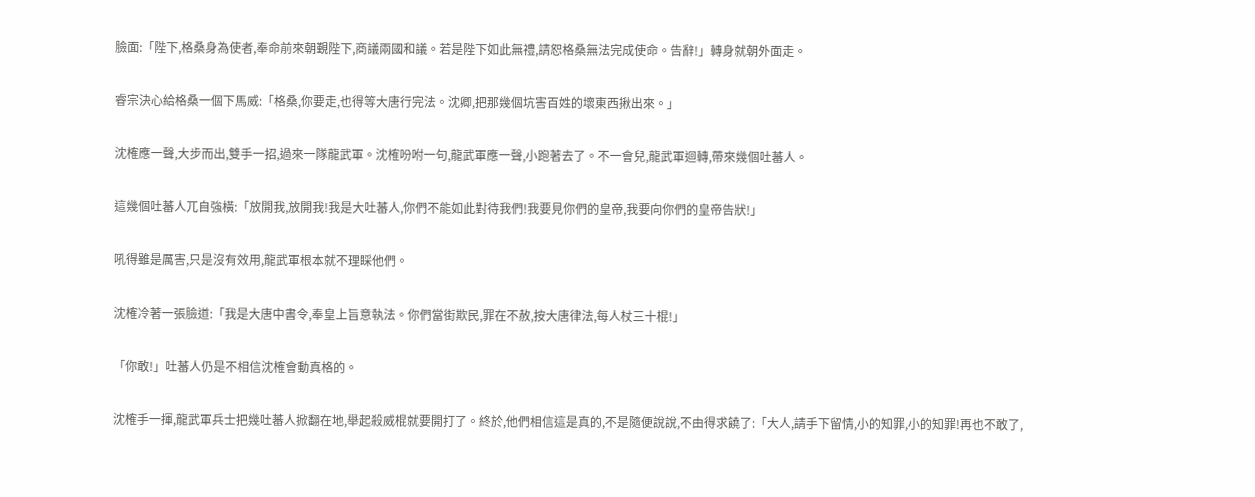臉面:「陛下,格桑身為使者,奉命前來朝覲陛下,商議兩國和議。若是陛下如此無禮,請恕格桑無法完成使命。告辭!」轉身就朝外面走。

睿宗決心給格桑一個下馬威:「格桑,你要走,也得等大唐行完法。沈卿,把那幾個坑害百姓的壞東西揪出來。」

沈榷應一聲,大步而出,雙手一招,過來一隊龍武軍。沈榷吩咐一句,龍武軍應一聲,小跑著去了。不一會兒,龍武軍迴轉,帶來幾個吐蕃人。

這幾個吐蕃人兀自強橫:「放開我,放開我!我是大吐蕃人,你們不能如此對待我們!我要見你們的皇帝,我要向你們的皇帝告狀!」

吼得雖是厲害,只是沒有效用,龍武軍根本就不理睬他們。

沈榷冷著一張臉道:「我是大唐中書令,奉皇上旨意執法。你們當街欺民,罪在不赦,按大唐律法,每人杖三十棍!」

「你敢!」吐蕃人仍是不相信沈榷會動真格的。

沈榷手一揮,龍武軍兵士把幾吐蕃人掀翻在地,舉起殺威棍就要開打了。終於,他們相信這是真的,不是隨便說說,不由得求饒了:「大人,請手下留情,小的知罪,小的知罪!再也不敢了,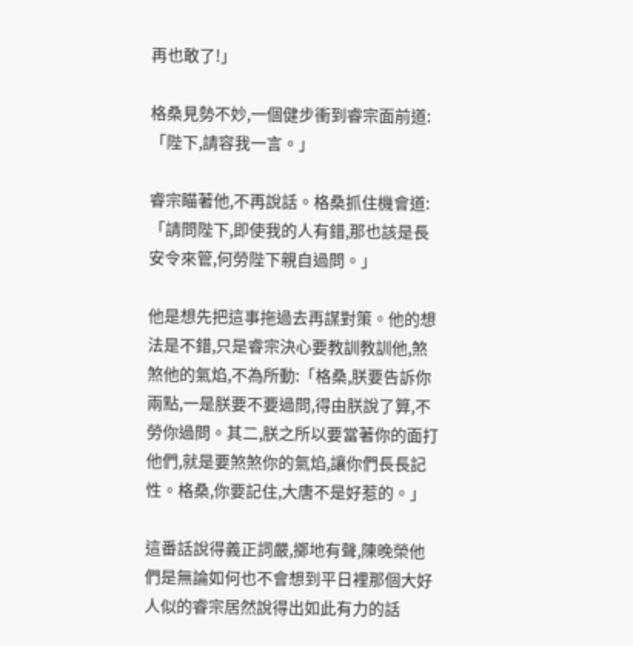再也敢了!」

格桑見勢不妙,一個健步衝到睿宗面前道:「陛下,請容我一言。」

睿宗瞄著他,不再說話。格桑抓住機會道:「請問陛下,即使我的人有錯,那也該是長安令來管,何勞陛下親自過問。」

他是想先把這事拖過去再謀對策。他的想法是不錯,只是睿宗決心要教訓教訓他,煞煞他的氣焰,不為所動:「格桑,朕要告訴你兩點,一是朕要不要過問,得由朕說了算,不勞你過問。其二,朕之所以要當著你的面打他們,就是要煞煞你的氣焰,讓你們長長記性。格桑,你要記住,大唐不是好惹的。」

這番話說得義正詞嚴,擲地有聲,陳晚榮他們是無論如何也不會想到平日裡那個大好人似的睿宗居然說得出如此有力的話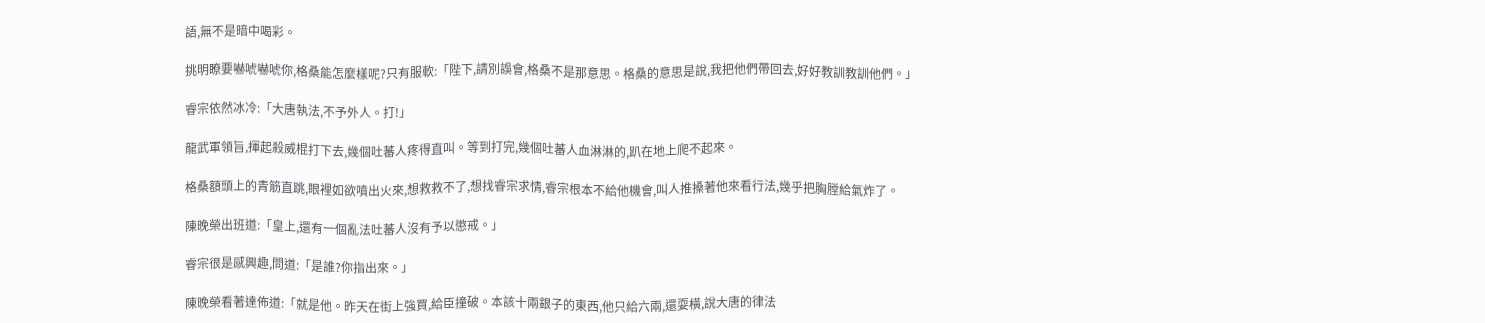語,無不是暗中喝彩。

挑明瞭要嚇唬嚇唬你,格桑能怎麼樣呢?只有服軟:「陛下,請別誤會,格桑不是那意思。格桑的意思是說,我把他們帶回去,好好教訓教訓他們。」

睿宗依然冰冷:「大唐執法,不予外人。打!」

龍武軍領旨,揮起殺威棍打下去,幾個吐蕃人疼得直叫。等到打完,幾個吐蕃人血淋淋的,趴在地上爬不起來。

格桑額頭上的青筋直跳,眼裡如欲噴出火來,想救救不了,想找睿宗求情,睿宗根本不給他機會,叫人推搡著他來看行法,幾乎把胸膛給氣炸了。

陳晚榮出班道:「皇上,還有一個亂法吐蕃人沒有予以懲戒。」

睿宗很是感興趣,問道:「是誰?你指出來。」

陳晚榮看著達佈道:「就是他。昨天在街上強買,給臣撞破。本該十兩銀子的東西,他只給六兩,還耍橫,說大唐的律法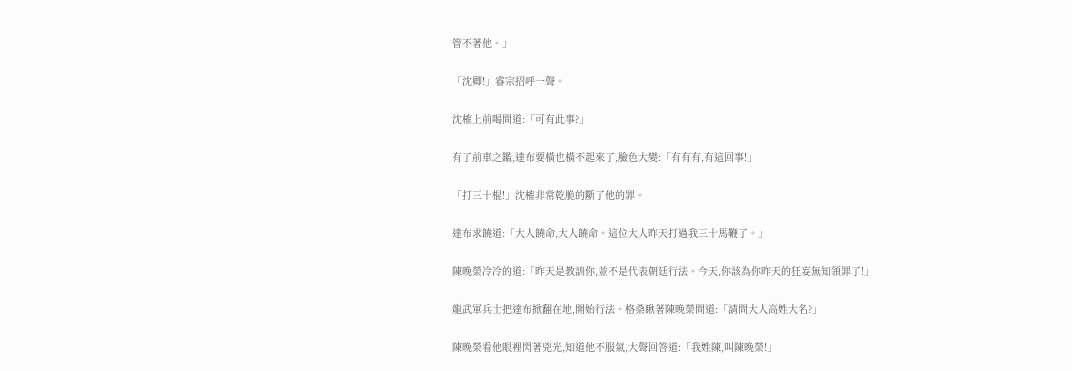管不著他。」

「沈卿!」睿宗招呼一聲。

沈榷上前喝問道:「可有此事?」

有了前車之鑑,達布要橫也橫不起來了,臉色大變:「有有有,有這回事!」

「打三十棍!」沈榷非常乾脆的斷了他的罪。

達布求饒道:「大人饒命,大人饒命。這位大人昨天打過我三十馬鞭了。」

陳晚榮冷冷的道:「昨天是教訓你,並不是代表朝廷行法。今天,你該為你昨天的狂妄無知領罪了!」

龍武軍兵士把達布掀翻在地,開始行法。格桑瞅著陳晚榮問道:「請問大人高姓大名?」

陳晚榮看他眼裡閃著兇光,知道他不服氣,大聲回答道:「我姓陳,叫陳晚榮!」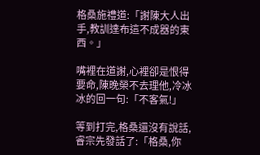格桑施禮道:「謝陳大人出手,教訓達布這不成器的東西。」

嘴裡在道謝,心裡卻是恨得要命,陳晚榮不去理他,冷冰冰的回一句:「不客氣!」

等到打完,格桑還沒有說話,睿宗先發話了:「格桑,你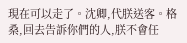現在可以走了。沈卿,代朕送客。格桑,回去告訴你們的人,朕不會任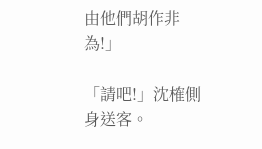由他們胡作非為!」

「請吧!」沈榷側身送客。